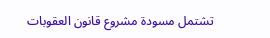تشتمل مسودة مشروع قانون العقوبات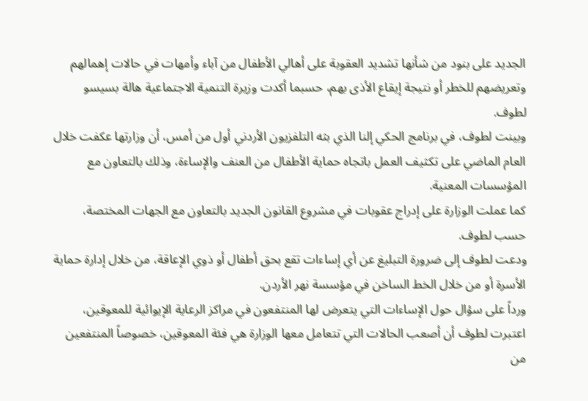الجديد على بنود من شأنها تشديد العقوبة على أهالي الأطفال من آباء وأمهات في حالات إهمالهم وتعريضهم للخطر أو نتيجة إيقاع الأذى بهم، حسبما أكدت وزيرة التنمية الاجتماعية هالة بسيسو لطوف.
وبينت لطوف، في برنامج الحكي إلنا الذي بثه التلفزيون الأردني أول من أمس، أن وزارتها عكفت خلال العام الماضي على تكثيف العمل باتجاه حماية الأطفال من العنف والإساءة، وذلك بالتعاون مع المؤسسات المعنية.
كما عملت الوزارة على إدراج عقوبات في مشروع القانون الجديد بالتعاون مع الجهات المختصة، حسب لطوف.
ودعت لطوف إلى ضرورة التبليغ عن أي إساءات تقع بحق أطفال أو ذوي الإعاقة، من خلال إدارة حماية الأسرة أو من خلال الخط الساخن في مؤسسة نهر الأردن.
ورداً على سؤال حول الإساءات التي يتعرض لها المنتفعون في مراكز الرعاية الإيوائية للمعوقين، اعتبرت لطوف أن أصعب الحالات التي تتعامل معها الوزارة هي فئة المعوقين، خصوصاً المنتفعين من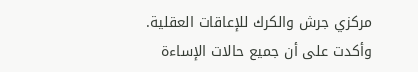مركزي جرش والكرك للإعاقات العقلية.
وأكدت على أن جميع حالات الإساءة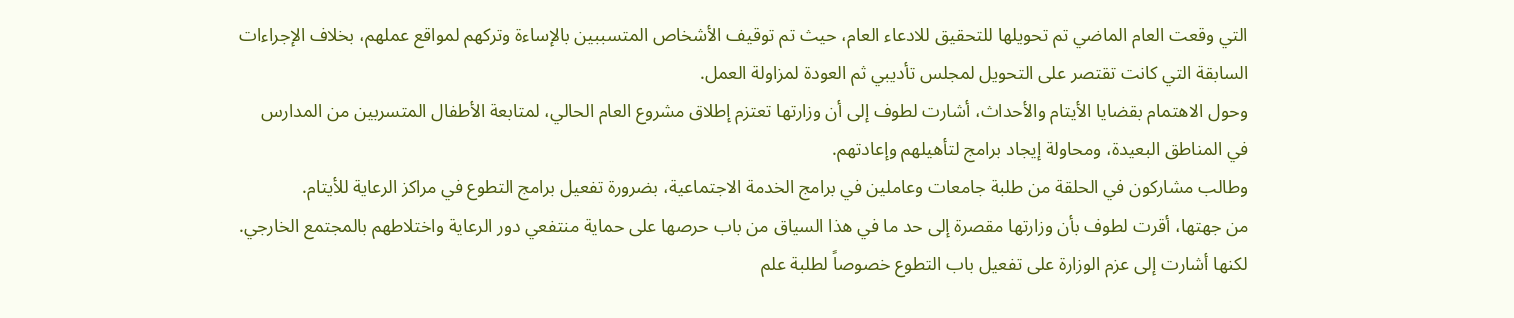التي وقعت العام الماضي تم تحويلها للتحقيق للادعاء العام، حيث تم توقيف الأشخاص المتسببين بالإساءة وتركهم لمواقع عملهم، بخلاف الإجراءات السابقة التي كانت تقتصر على التحويل لمجلس تأديبي ثم العودة لمزاولة العمل.
وحول الاهتمام بقضايا الأيتام والأحداث، أشارت لطوف إلى أن وزارتها تعتزم إطلاق مشروع العام الحالي، لمتابعة الأطفال المتسربين من المدارس في المناطق البعيدة، ومحاولة إيجاد برامج لتأهيلهم وإعادتهم.
وطالب مشاركون في الحلقة من طلبة جامعات وعاملين في برامج الخدمة الاجتماعية، بضرورة تفعيل برامج التطوع في مراكز الرعاية للأيتام.
من جهتها، أقرت لطوف بأن وزارتها مقصرة إلى حد ما في هذا السياق من باب حرصها على حماية منتفعي دور الرعاية واختلاطهم بالمجتمع الخارجي.
لكنها أشارت إلى عزم الوزارة على تفعيل باب التطوع خصوصاً لطلبة علم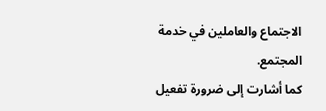الاجتماع والعاملين في خدمة المجتمع.
كما أشارت إلى ضرورة تفعيل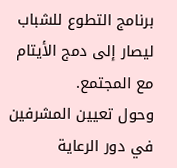برنامج التطوع للشباب ليصار إلى دمج الأيتام مع المجتمع.
وحول تعيين المشرفين في دور الرعاية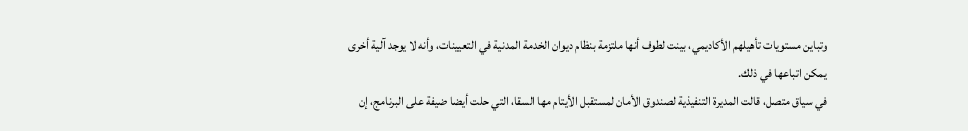وتباين مستويات تأهيلهم الأكاديمي، بينت لطوف أنها ملتزمة بنظام ديوان الخدمة المدنية في التعيينات، وأنه لا يوجد آلية أخرى يمكن اتباعها في ذلك.
في سياق متصل، قالت المديرة التنفيذية لصندوق الأمان لمستقبل الأيتام مها السقا، التي حلت أيضا ضيفة على البرنامج، إن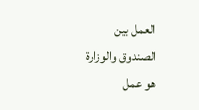العمل بين الصندوق والوزارة هو عمل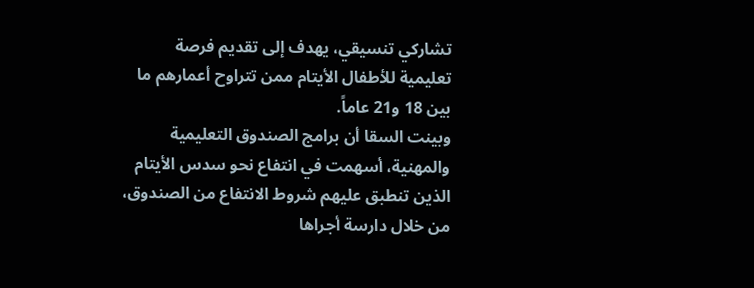تشاركي تنسيقي، يهدف إلى تقديم فرصة تعليمية للأطفال الأيتام ممن تتراوح أعمارهم ما بين 18 و21 عاماً.
وبينت السقا أن برامج الصندوق التعليمية والمهنية، أسهمت في انتفاع نحو سدس الأيتام الذين تنطبق عليهم شروط الانتفاع من الصندوق، من خلال دارسة أجراها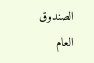الصندوق العام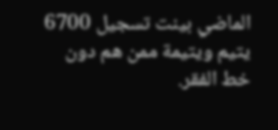الماضي بينت تسجيل 6700 يتيم ويتيمة ممن هم دون خط الفقر.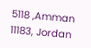5118 ,Amman 11183, Jordan